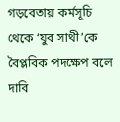গড়বেতায় কর্মসূচি থেকে ‘যুব সাথী’কে বৈপ্লবিক পদক্ষেপ বলে দাবি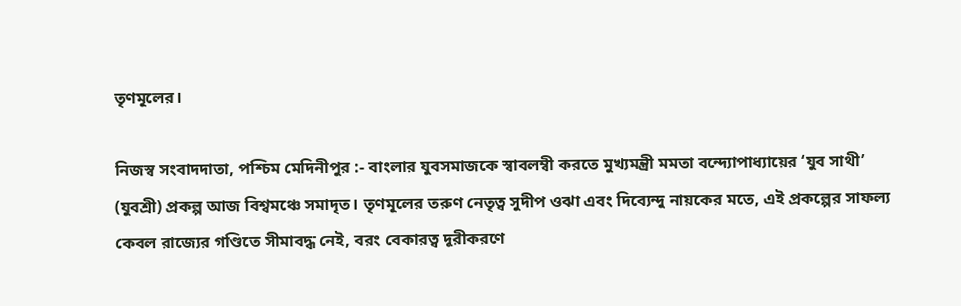তৃণমূলের।

নিজস্ব সংবাদদাতা, পশ্চিম মেদিনীপুর :- বাংলার যুবসমাজকে স্বাবলম্বী করতে মুখ্যমন্ত্রী মমতা বন্দ্যোপাধ্যায়ের ‘যুব সাথী’ (যুবশ্রী) প্রকল্প আজ বিশ্বমঞ্চে সমাদৃত। তৃণমূলের তরুণ নেতৃত্ব সুদীপ ওঝা এবং দিব্যেন্দু নায়কের মতে, এই প্রকল্পের সাফল্য কেবল রাজ্যের গণ্ডিতে সীমাবদ্ধ নেই, বরং বেকারত্ব দূরীকরণে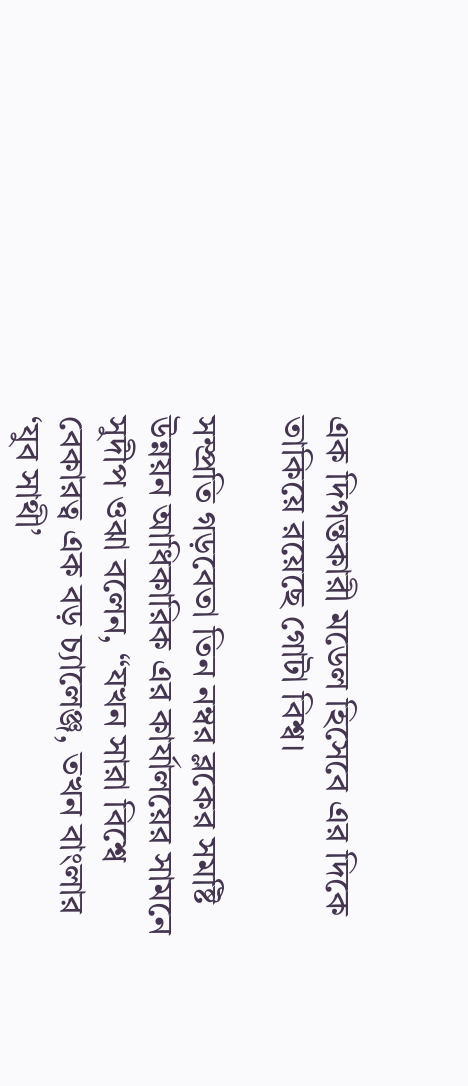এক দিগন্তকারী মডেল হিসেবে এর দিকে তাকিয়ে রয়েছে গোটা বিশ্ব।

সম্প্রতি গড়বেতা তিন নম্বর ব্লকের সমষ্টি উন্নয়ন আধিকারিক এর কার্যালয়ের সামনে সুদীপ ওঝা বলেন, “যখন সারা বিশ্বে বেকারত্ব এক বড় চ্যালেঞ্জ, তখন বাংলার ‘যুব সাথী’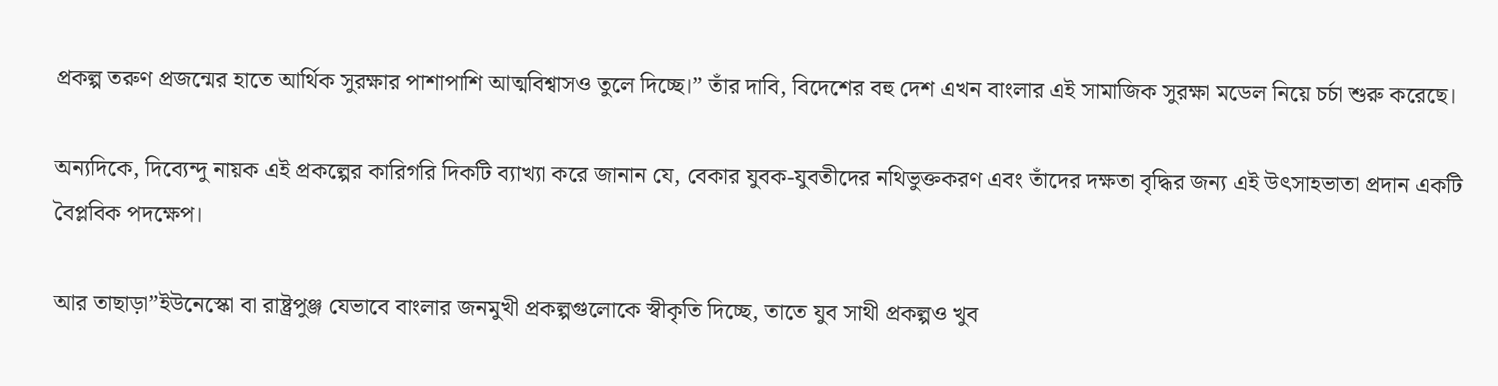প্রকল্প তরুণ প্রজন্মের হাতে আর্থিক সুরক্ষার পাশাপাশি আত্মবিশ্বাসও তুলে দিচ্ছে।” তাঁর দাবি, বিদেশের বহু দেশ এখন বাংলার এই সামাজিক সুরক্ষা মডেল নিয়ে চর্চা শুরু করেছে।

অন্যদিকে, দিব্যেন্দু নায়ক এই প্রকল্পের কারিগরি দিকটি ব্যাখ্যা করে জানান যে, বেকার যুবক-যুবতীদের নথিভুক্তকরণ এবং তাঁদের দক্ষতা বৃদ্ধির জন্য এই উৎসাহভাতা প্রদান একটি বৈপ্লবিক পদক্ষেপ।

আর তাছাড়া”ইউনেস্কো বা রাষ্ট্রপুঞ্জ যেভাবে বাংলার জনমুখী প্রকল্পগুলোকে স্বীকৃতি দিচ্ছে, তাতে যুব সাথী প্রকল্পও খুব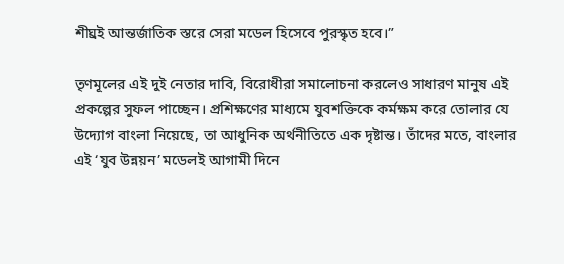শীঘ্রই আন্তর্জাতিক স্তরে সেরা মডেল হিসেবে পুরস্কৃত হবে।”

তৃণমূলের এই দুই নেতার দাবি, বিরোধীরা সমালোচনা করলেও সাধারণ মানুষ এই প্রকল্পের সুফল পাচ্ছেন। প্রশিক্ষণের মাধ্যমে যুবশক্তিকে কর্মক্ষম করে তোলার যে উদ্যোগ বাংলা নিয়েছে, তা আধুনিক অর্থনীতিতে এক দৃষ্টান্ত। তাঁদের মতে, বাংলার এই ‘যুব উন্নয়ন’ মডেলই আগামী দিনে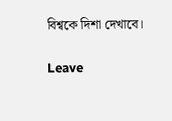বিশ্বকে দিশা দেখাবে।

Leave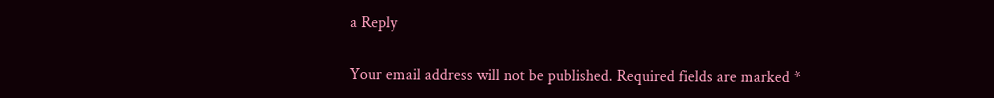a Reply

Your email address will not be published. Required fields are marked *